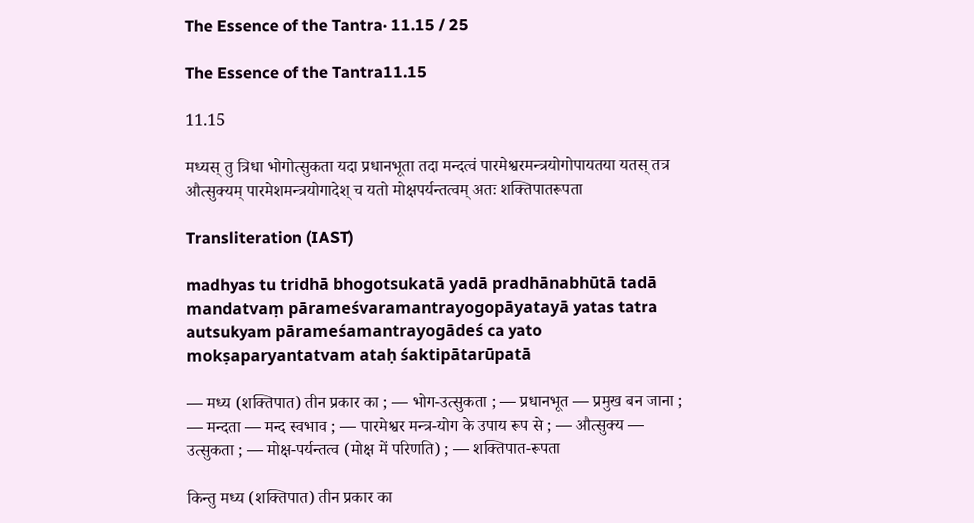The Essence of the Tantra· 11.15 / 25

The Essence of the Tantra11.15

11.15

मध्यस् तु त्रिधा भोगोत्सुकता यदा प्रधानभूता तदा मन्दत्वं पारमेश्वरमन्त्रयोगोपायतया यतस् तत्र औत्सुक्यम् पारमेशमन्त्रयोगादेश् च यतो मोक्षपर्यन्तत्वम् अतः शक्तिपातरूपता

Transliteration (IAST)

madhyas tu tridhā bhogotsukatā yadā pradhānabhūtā tadā mandatvaṃ pārameśvaramantrayogopāyatayā yatas tatra autsukyam pārameśamantrayogādeś ca yato mokṣaparyantatvam ataḥ śaktipātarūpatā

— मध्य (शक्तिपात) तीन प्रकार का ; — भोग-उत्सुकता ; — प्रधानभूत — प्रमुख बन जाना ; — मन्दता — मन्द स्वभाव ; — पारमेश्वर मन्त्र-योग के उपाय रूप से ; — औत्सुक्य — उत्सुकता ; — मोक्ष-पर्यन्तत्व (मोक्ष में परिणति) ; — शक्तिपात-रूपता

किन्तु मध्य (शक्तिपात) तीन प्रकार का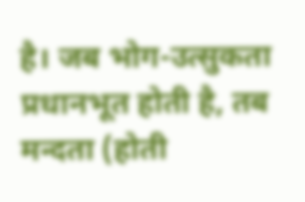है। जब भोग-उत्सुकता प्रधानभूत होती है, तब मन्दता (होती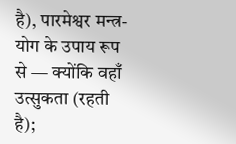है), पारमेश्वर मन्त्र-योग के उपाय रूप से — क्योंकि वहाँ उत्सुकता (रहती है);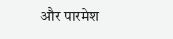और पारमेश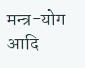मन्त्र-योग आदि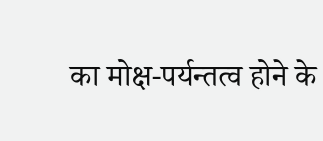का मोक्ष-पर्यन्तत्व होने के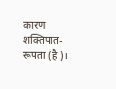कारण शक्तिपात-रूपता (है)।